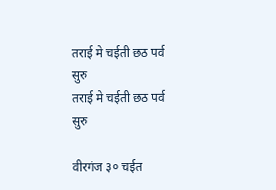तराई मे चईती छठ पर्व सुरु
तराई मे चईती छठ पर्व सुरु

वीरगंज ३० चईत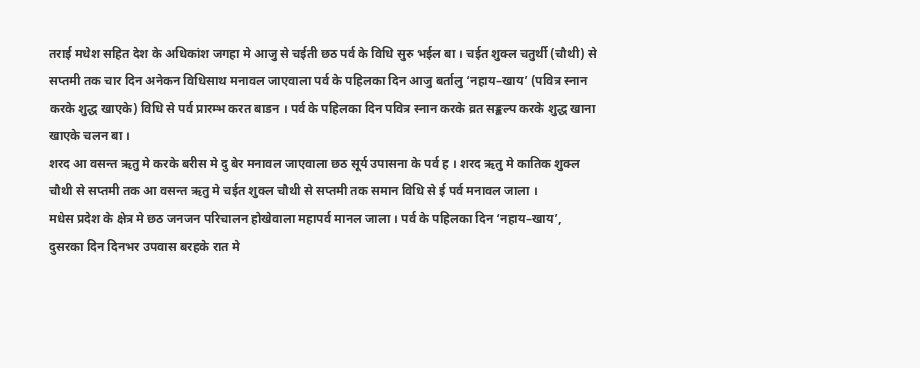तराई मधेश सहित देश के अधिकांश जगहा मे आजु से चईती छठ पर्व के विधि सुरु भईल बा । चईत शुक्ल चतुर्थी (चौथी) से सप्तमी तक चार दिन अनेकन विधिसाथ मनावल जाएवाला पर्व के पहिलका दिन आजु बर्तालु ‘नहाय–खाय’ (पवित्र स्नान करके शुद्ध खाएके) विधि से पर्व प्रारम्भ करत बाडन । पर्व के पहिलका दिन पवित्र स्नान करके व्रत सङ्कल्प करके शुद्ध खाना खाएके चलन बा ।
शरद आ वसन्त ऋतु मे करके बरीस मे दु बेर मनावल जाएवाला छठ सूर्य उपासना के पर्व ह । शरद ऋतु मे कातिक शुक्ल चौथी से सप्तमी तक आ वसन्त ऋतु मे चईत शुक्ल चौथी से सप्तमी तक समान विधि से ई पर्व मनावल जाला ।
मधेस प्रदेश के क्षेत्र मे छठ जनजन परिचालन होखेवाला महापर्व मानल जाला । पर्व के पहिलका दिन ‘नहाय–खाय’, दुसरका दिन दिनभर उपवास बरहके रात मे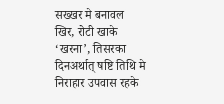सख्खर मे बनावल खिर, रोटी खाके ‘खरना’, तिसरका दिनअर्थात् षष्टि तिथि मे निराहार उपवास रहके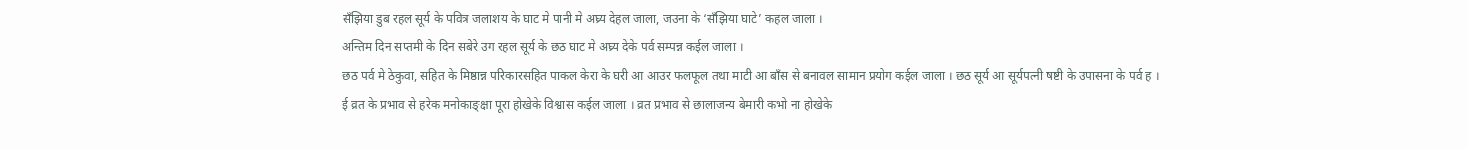सँझिया डुब रहल सूर्य के पवित्र जलाशय के घाट मे पानी मे अघ्र्य देहल जाला, जउना के ‘सँझिया घाटे’ कहल जाला ।
अन्तिम दिन सप्तमी के दिन सबेरे उग रहल सूर्य के छठ घाट मे अघ्र्य देके पर्व सम्पन्न कईल जाला ।
छठ पर्व मे ठेकुवा, सहित के मिष्ठान्न परिकारसहित पाकल केरा के घरी आ आउर फलफूल तथा माटी आ बाँस से बनावल सामान प्रयोग कईल जाला । छठ सूर्य आ सूर्यपत्नी षष्टी के उपासना के पर्व ह ।
ई व्रत के प्रभाव से हरेक मनोकाङ्क्षा पूरा होखेके विश्वास कईल जाला । व्रत प्रभाव से छालाजन्य बेमारी कभो ना होखेके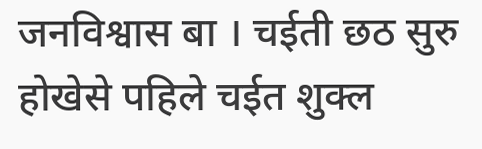जनविश्वास बा । चईती छठ सुरु होखेसे पहिले चईत शुक्ल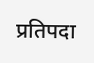प्रतिपदा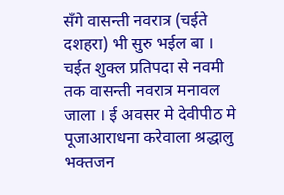सँगे वासन्ती नवरात्र (चईते दशहरा) भी सुरु भईल बा । चईत शुक्ल प्रतिपदा से नवमी तक वासन्ती नवरात्र मनावल जाला । ई अवसर मे देवीपीठ मे पूजाआराधना करेवाला श्रद्धालु भक्तजन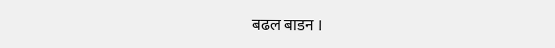बढल बाडन ।